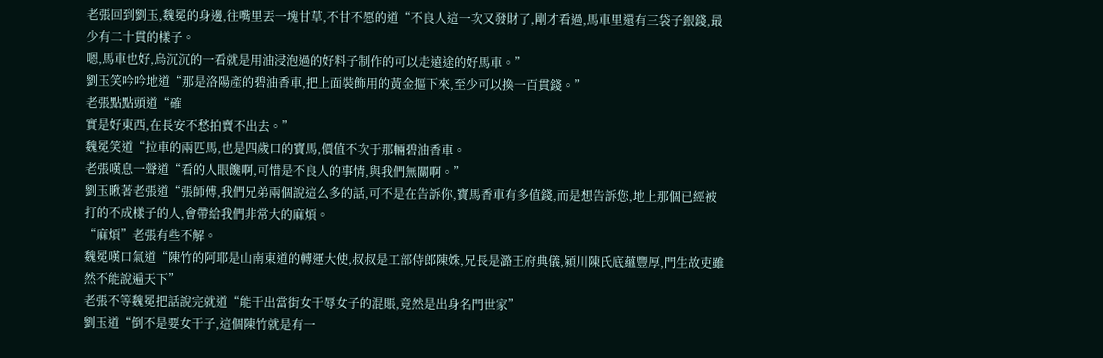老張回到劉玉,魏冕的身邊,往嘴里丟一塊甘草,不甘不愿的道“不良人這一次又發財了,剛才看過,馬車里還有三袋子銀錢,最少有二十貫的樣子。
嗯,馬車也好,烏沉沉的一看就是用油浸泡過的好料子制作的可以走遠途的好馬車。”
劉玉笑吟吟地道“那是洛陽產的碧油香車,把上面裝飾用的黃金摳下來,至少可以換一百貫錢。”
老張點點頭道“確
實是好東西,在長安不愁拍賣不出去。”
魏冕笑道“拉車的兩匹馬,也是四歲口的寶馬,價值不次于那輛碧油香車。
老張嘆息一聲道“看的人眼饞啊,可惜是不良人的事情,與我們無關啊。”
劉玉瞅著老張道“張師傅,我們兄弟兩個說這么多的話,可不是在告訴你,寶馬香車有多值錢,而是想告訴您,地上那個已經被打的不成樣子的人,會帶給我們非常大的麻煩。
“麻煩”老張有些不解。
魏冕嘆口氣道“陳竹的阿耶是山南東道的轉運大使,叔叔是工部侍郎陳姝,兄長是潞王府典儀,潁川陳氏底蘊豐厚,門生故吏雖然不能說遍天下”
老張不等魏冕把話說完就道“能干出當街女干辱女子的混賬,竟然是出身名門世家”
劉玉道“倒不是要女干子,這個陳竹就是有一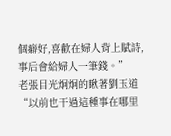個癖好,喜歡在婦人背上賦詩,事后會給婦人一筆錢。”
老張目光炯炯的瞅著劉玉道“以前也干過這種事在哪里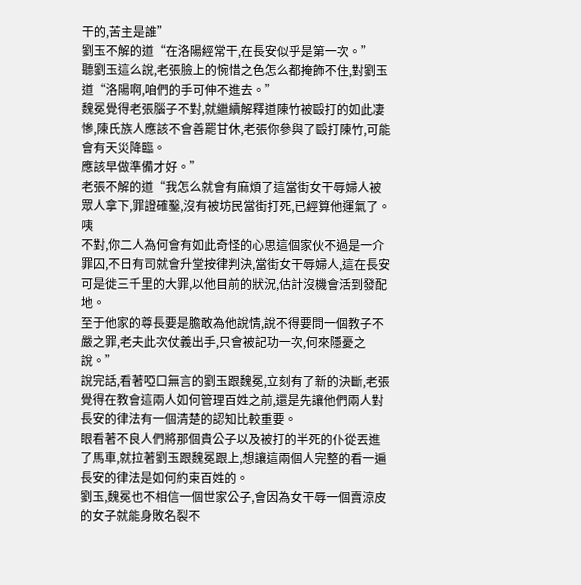干的,苦主是誰”
劉玉不解的道“在洛陽經常干,在長安似乎是第一次。”
聽劉玉這么說,老張臉上的惋惜之色怎么都掩飾不住,對劉玉道“洛陽啊,咱們的手可伸不進去。”
魏冕覺得老張腦子不對,就繼續解釋道陳竹被毆打的如此凄慘,陳氏族人應該不會善罷甘休,老張你參與了毆打陳竹,可能會有天災降臨。
應該早做準備才好。”
老張不解的道“我怎么就會有麻煩了這當街女干辱婦人被眾人拿下,罪證確鑿,沒有被坊民當街打死,已經算他運氣了。咦
不對,你二人為何會有如此奇怪的心思這個家伙不過是一介罪囚,不日有司就會升堂按律判決,當街女干辱婦人,這在長安可是徙三千里的大罪,以他目前的狀況,估計沒機會活到發配地。
至于他家的尊長要是膽敢為他說情,說不得要問一個教子不嚴之罪,老夫此次仗義出手,只會被記功一次,何來隱憂之說。”
說完話,看著啞口無言的劉玉跟魏冕,立刻有了新的決斷,老張覺得在教會這兩人如何管理百姓之前,還是先讓他們兩人對長安的律法有一個清楚的認知比較重要。
眼看著不良人們將那個貴公子以及被打的半死的仆從丟進了馬車,就拉著劉玉跟魏冕跟上,想讓這兩個人完整的看一遍長安的律法是如何約束百姓的。
劉玉,魏冕也不相信一個世家公子,會因為女干辱一個賣涼皮的女子就能身敗名裂不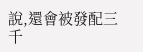說,還會被發配三千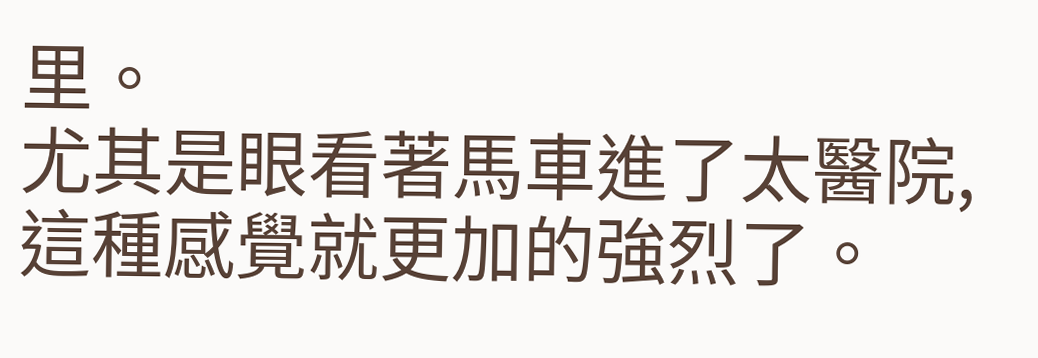里。
尤其是眼看著馬車進了太醫院,這種感覺就更加的強烈了。